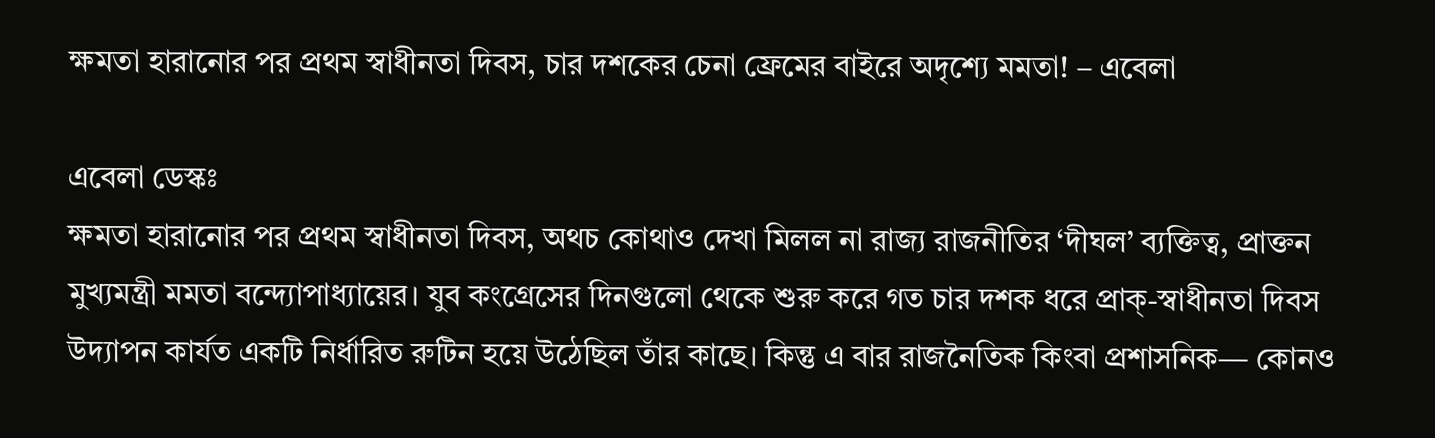ক্ষমতা হারানোর পর প্রথম স্বাধীনতা দিবস, চার দশকের চেনা ফ্রেমের বাইরে অদৃশ্যে মমতা! – এবেলা

এবেলা ডেস্কঃ
ক্ষমতা হারানোর পর প্রথম স্বাধীনতা দিবস, অথচ কোথাও দেখা মিলল না রাজ্য রাজনীতির ‘দীঘল’ ব্যক্তিত্ব, প্রাক্তন মুখ্যমন্ত্রী মমতা বন্দ্যোপাধ্যায়ের। যুব কংগ্রেসের দিনগুলো থেকে শুরু করে গত চার দশক ধরে প্রাক্-স্বাধীনতা দিবস উদ্যাপন কার্যত একটি নির্ধারিত রুটিন হয়ে উঠেছিল তাঁর কাছে। কিন্তু এ বার রাজনৈতিক কিংবা প্রশাসনিক— কোনও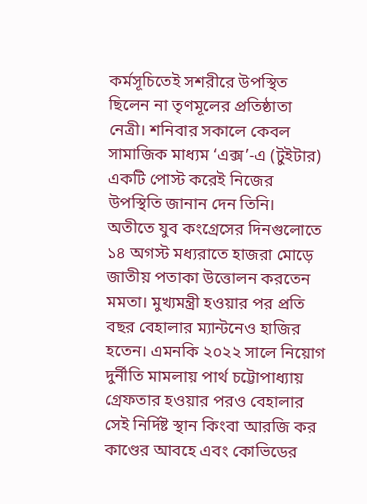কর্মসূচিতেই সশরীরে উপস্থিত ছিলেন না তৃণমূলের প্রতিষ্ঠাতা নেত্রী। শনিবার সকালে কেবল সামাজিক মাধ্যম ‘এক্স’-এ (টুইটার) একটি পোস্ট করেই নিজের উপস্থিতি জানান দেন তিনি।
অতীতে যুব কংগ্রেসের দিনগুলোতে ১৪ অগস্ট মধ্যরাতে হাজরা মোড়ে জাতীয় পতাকা উত্তোলন করতেন মমতা। মুখ্যমন্ত্রী হওয়ার পর প্রতি বছর বেহালার ম্যান্টনেও হাজির হতেন। এমনকি ২০২২ সালে নিয়োগ দুর্নীতি মামলায় পার্থ চট্টোপাধ্যায় গ্রেফতার হওয়ার পরও বেহালার সেই নির্দিষ্ট স্থান কিংবা আরজি কর কাণ্ডের আবহে এবং কোভিডের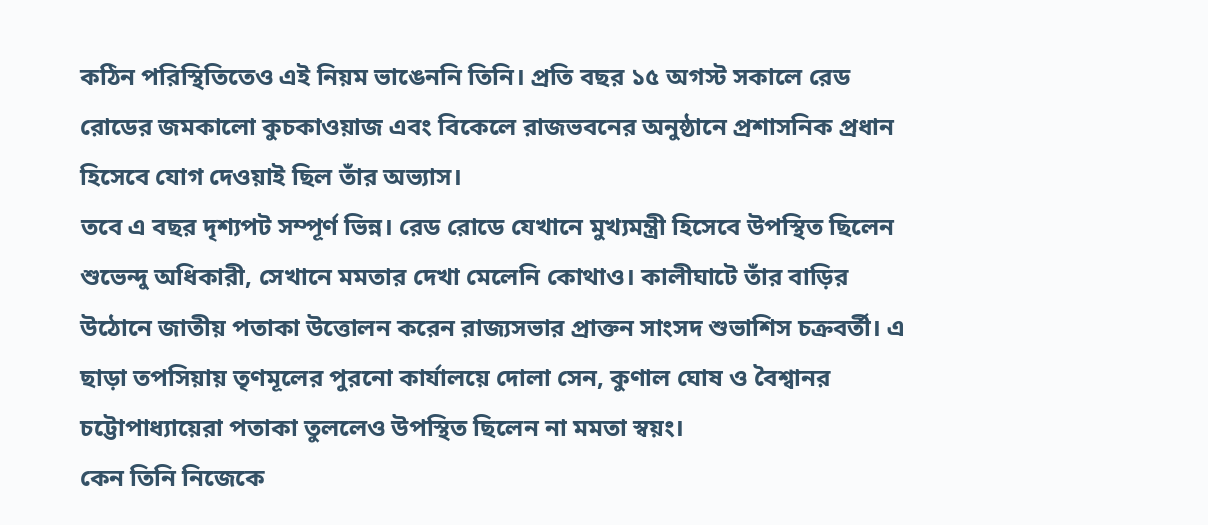কঠিন পরিস্থিতিতেও এই নিয়ম ভাঙেননি তিনি। প্রতি বছর ১৫ অগস্ট সকালে রেড রোডের জমকালো কুচকাওয়াজ এবং বিকেলে রাজভবনের অনুষ্ঠানে প্রশাসনিক প্রধান হিসেবে যোগ দেওয়াই ছিল তাঁর অভ্যাস।
তবে এ বছর দৃশ্যপট সম্পূর্ণ ভিন্ন। রেড রোডে যেখানে মুখ্যমন্ত্রী হিসেবে উপস্থিত ছিলেন শুভেন্দু অধিকারী, সেখানে মমতার দেখা মেলেনি কোথাও। কালীঘাটে তাঁর বাড়ির উঠোনে জাতীয় পতাকা উত্তোলন করেন রাজ্যসভার প্রাক্তন সাংসদ শুভাশিস চক্রবর্তী। এ ছাড়া তপসিয়ায় তৃণমূলের পুরনো কার্যালয়ে দোলা সেন, কুণাল ঘোষ ও বৈশ্বানর চট্টোপাধ্যায়েরা পতাকা তুললেও উপস্থিত ছিলেন না মমতা স্বয়ং।
কেন তিনি নিজেকে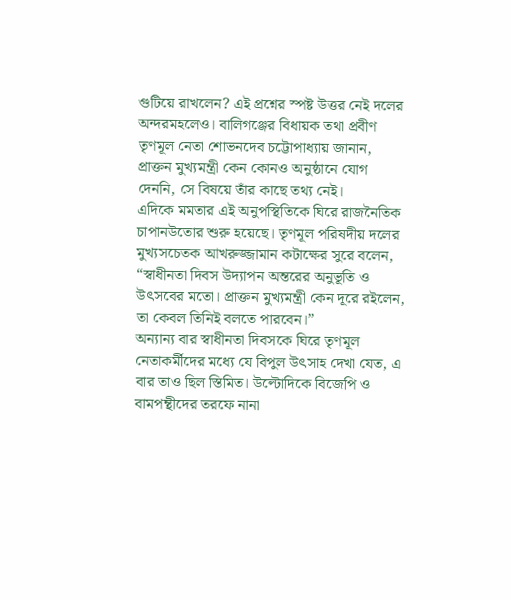গুটিয়ে রাখলেন? এই প্রশ্নের স্পষ্ট উত্তর নেই দলের অন্দরমহলেও। বালিগঞ্জের বিধায়ক তথা প্রবীণ তৃণমূল নেতা শোভনদেব চট্টোপাধ্যায় জানান, প্রাক্তন মুখ্যমন্ত্রী কেন কোনও অনুষ্ঠানে যোগ দেননি, সে বিষয়ে তাঁর কাছে তথ্য নেই।
এদিকে মমতার এই অনুপস্থিতিকে ঘিরে রাজনৈতিক চাপানউতোর শুরু হয়েছে। তৃণমূল পরিষদীয় দলের মুখ্যসচেতক আখরুজ্জামান কটাক্ষের সুরে বলেন, “স্বাধীনতা দিবস উদ্যাপন অন্তরের অনুভূতি ও উৎসবের মতো। প্রাক্তন মুখ্যমন্ত্রী কেন দূরে রইলেন, তা কেবল তিনিই বলতে পারবেন।”
অন্যান্য বার স্বাধীনতা দিবসকে ঘিরে তৃণমূল নেতাকর্মীদের মধ্যে যে বিপুল উৎসাহ দেখা যেত, এ বার তাও ছিল স্তিমিত। উল্টোদিকে বিজেপি ও বামপন্থীদের তরফে নানা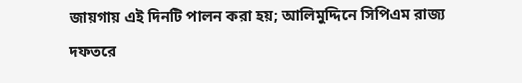জায়গায় এই দিনটি পালন করা হয়; আলিমুদ্দিনে সিপিএম রাজ্য দফতরে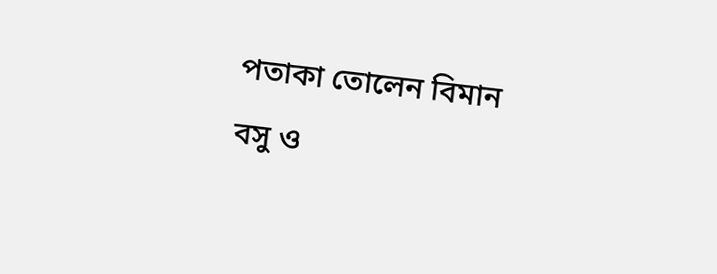পতাকা তোলেন বিমান বসু ও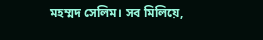মহম্মদ সেলিম। সব মিলিয়ে,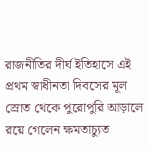রাজনীতির দীর্ঘ ইতিহাসে এই প্রথম স্বাধীনতা দিবসের মূল স্রোত থেকে পুরোপুরি আড়ালে রয়ে গেলেন ক্ষমতাচ্যুত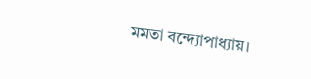মমতা বন্দ্যোপাধ্যায়।